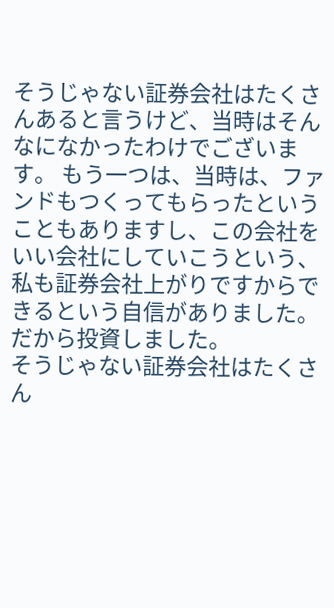そうじゃない証券会社はたくさんあると言うけど、当時はそんなになかったわけでございます。 もう一つは、当時は、ファンドもつくってもらったということもありますし、この会社をいい会社にしていこうという、私も証券会社上がりですからできるという自信がありました。だから投資しました。
そうじゃない証券会社はたくさん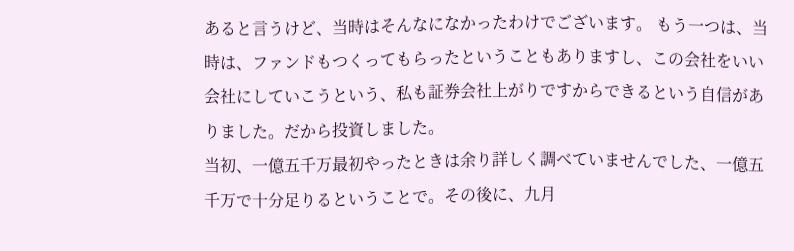あると言うけど、当時はそんなになかったわけでございます。 もう一つは、当時は、ファンドもつくってもらったということもありますし、この会社をいい会社にしていこうという、私も証券会社上がりですからできるという自信がありました。だから投資しました。
当初、一億五千万最初やったときは余り詳しく調べていませんでした、一億五千万で十分足りるということで。その後に、九月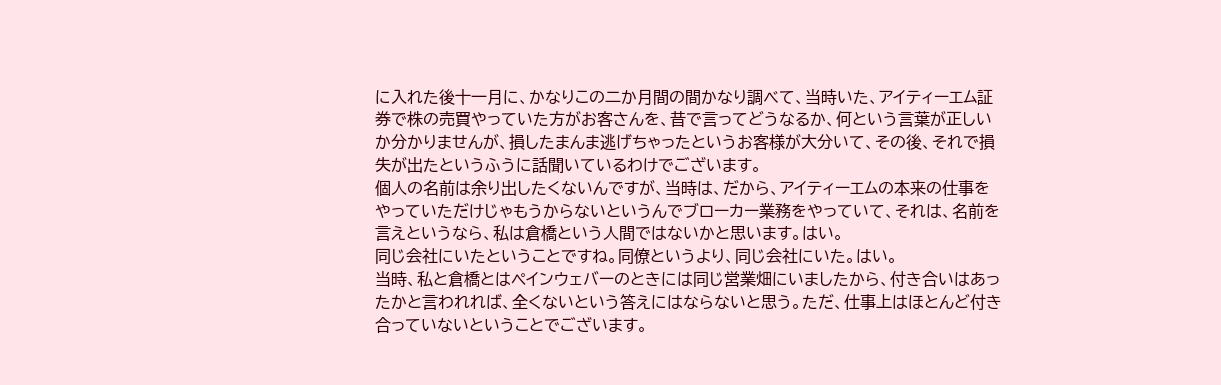に入れた後十一月に、かなりこの二か月間の間かなり調べて、当時いた、アイティーエム証券で株の売買やっていた方がお客さんを、昔で言ってどうなるか、何という言葉が正しいか分かりませんが、損したまんま逃げちゃったというお客様が大分いて、その後、それで損失が出たというふうに話聞いているわけでございます。
個人の名前は余り出したくないんですが、当時は、だから、アイティーエムの本来の仕事をやっていただけじゃもうからないというんでブローカー業務をやっていて、それは、名前を言えというなら、私は倉橋という人間ではないかと思います。はい。
同じ会社にいたということですね。同僚というより、同じ会社にいた。はい。
当時、私と倉橋とはペインウェバーのときには同じ営業畑にいましたから、付き合いはあったかと言われれば、全くないという答えにはならないと思う。ただ、仕事上はほとんど付き合っていないということでございます。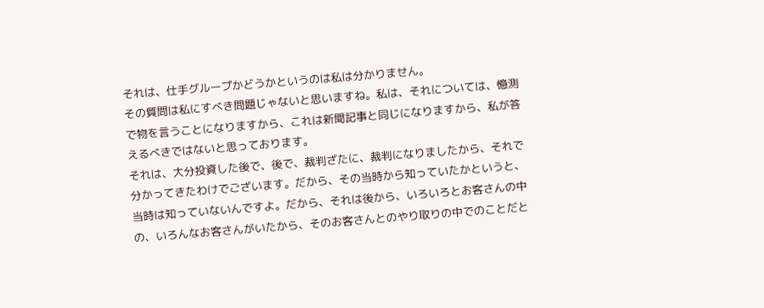それは、仕手グループかどうかというのは私は分かりません。
その質問は私にすべき問題じゃないと思いますね。私は、それについては、憶測で物を言うことになりますから、これは新聞記事と同じになりますから、私が答えるべきではないと思っております。
それは、大分投資した後で、後で、裁判ざたに、裁判になりましたから、それで分かってきたわけでございます。だから、その当時から知っていたかというと、当時は知っていないんですよ。だから、それは後から、いろいろとお客さんの中の、いろんなお客さんがいたから、そのお客さんとのやり取りの中でのことだと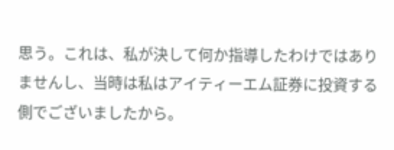思う。これは、私が決して何か指導したわけではありませんし、当時は私はアイティーエム証券に投資する側でございましたから。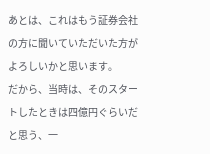あとは、これはもう証券会社の方に聞いていただいた方がよろしいかと思います。
だから、当時は、そのスタートしたときは四億円ぐらいだと思う、一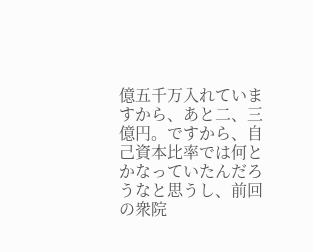億五千万入れていますから、あと二、三億円。ですから、自己資本比率では何とかなっていたんだろうなと思うし、前回の衆院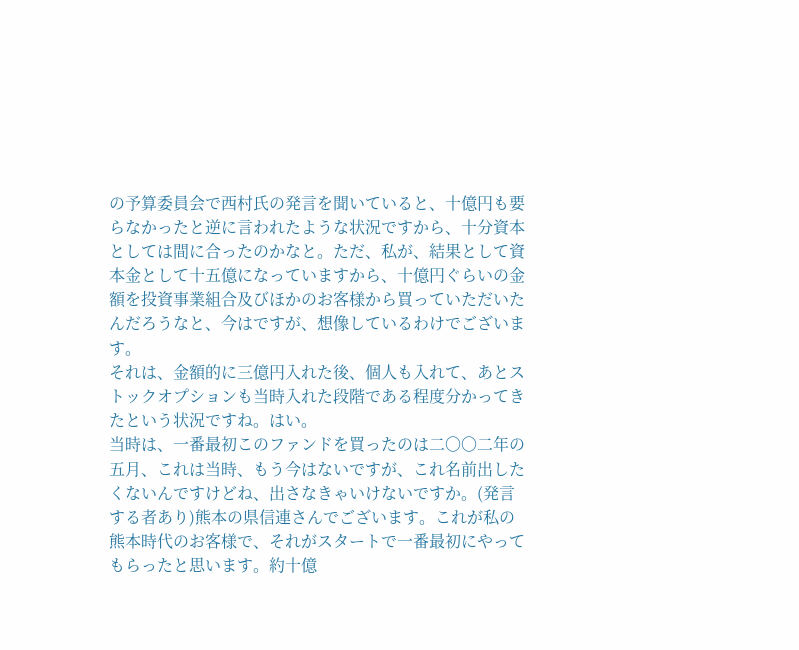の予算委員会で西村氏の発言を聞いていると、十億円も要らなかったと逆に言われたような状況ですから、十分資本としては間に合ったのかなと。ただ、私が、結果として資本金として十五億になっていますから、十億円ぐらいの金額を投資事業組合及びほかのお客様から買っていただいたんだろうなと、今はですが、想像しているわけでございます。
それは、金額的に三億円入れた後、個人も入れて、あとストックオプションも当時入れた段階である程度分かってきたという状況ですね。はい。
当時は、一番最初このファンドを買ったのは二〇〇二年の五月、これは当時、もう今はないですが、これ名前出したくないんですけどね、出さなきゃいけないですか。(発言する者あり)熊本の県信連さんでございます。これが私の熊本時代のお客様で、それがスタートで一番最初にやってもらったと思います。約十億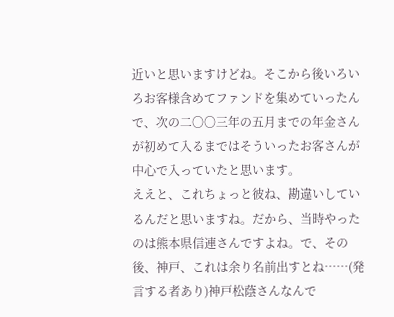近いと思いますけどね。そこから後いろいろお客様含めてファンドを集めていったんで、次の二〇〇三年の五月までの年金さんが初めて入るまではそういったお客さんが中心で入っていたと思います。
ええと、これちょっと彼ね、勘違いしているんだと思いますね。だから、当時やったのは熊本県信連さんですよね。で、その後、神戸、これは余り名前出すとね……(発言する者あり)神戸松蔭さんなんで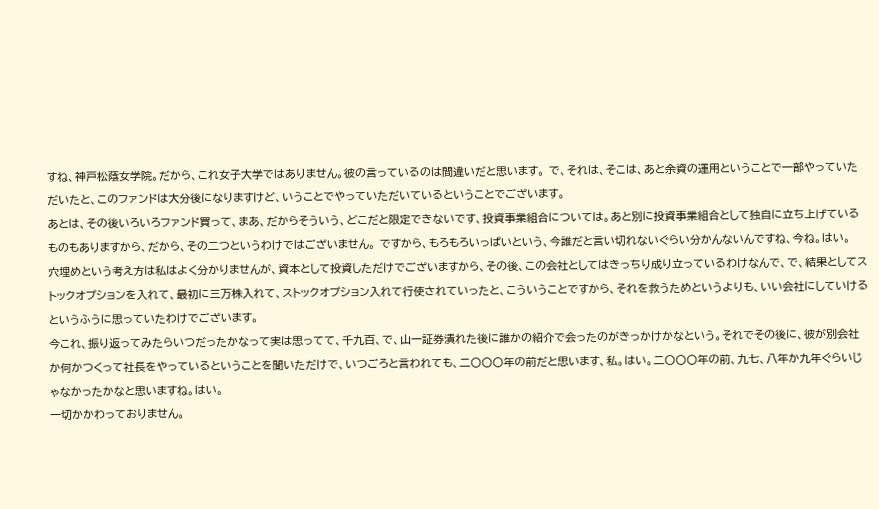すね、神戸松蔭女学院。だから、これ女子大学ではありません。彼の言っているのは間違いだと思います。 で、それは、そこは、あと余資の運用ということで一部やっていただいたと、このファンドは大分後になりますけど、いうことでやっていただいているということでございます。
あとは、その後いろいろファンド買って、まあ、だからそういう、どこだと限定できないです、投資事業組合については。あと別に投資事業組合として独自に立ち上げているものもありますから、だから、その二つというわけではございません。 ですから、もろもろいっぱいという、今誰だと言い切れないぐらい分かんないんですね、今ね。はい。
穴埋めという考え方は私はよく分かりませんが、資本として投資しただけでございますから、その後、この会社としてはきっちり成り立っているわけなんで、で、結果としてストックオプションを入れて、最初に三万株入れて、ストックオプション入れて行使されていったと、こういうことですから、それを救うためというよりも、いい会社にしていけるというふうに思っていたわけでございます。
今これ、振り返ってみたらいつだったかなって実は思ってて、千九百、で、山一証券潰れた後に誰かの紹介で会ったのがきっかけかなという。それでその後に、彼が別会社か何かつくって社長をやっているということを聞いただけで、いつごろと言われても、二〇〇〇年の前だと思います、私。はい。二〇〇〇年の前、九七、八年か九年ぐらいじゃなかったかなと思いますね。はい。
一切かかわっておりません。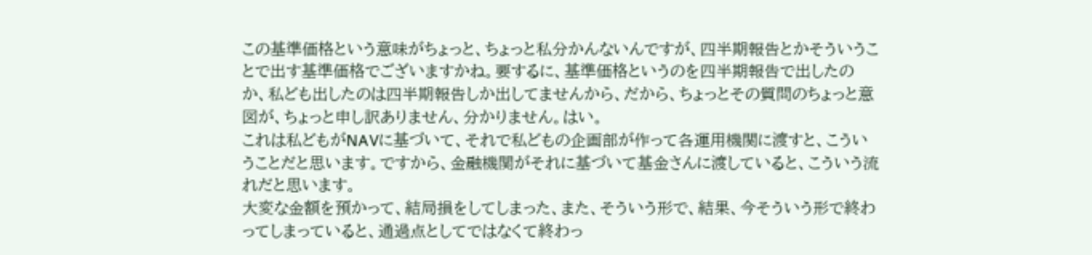この基準価格という意味がちょっと、ちょっと私分かんないんですが、四半期報告とかそういうことで出す基準価格でございますかね。要するに、基準価格というのを四半期報告で出したのか、私ども出したのは四半期報告しか出してませんから、だから、ちょっとその質問のちょっと意図が、ちょっと申し訳ありません、分かりません。はい。
これは私どもがNAVに基づいて、それで私どもの企画部が作って各運用機関に渡すと、こういうことだと思います。ですから、金融機関がそれに基づいて基金さんに渡していると、こういう流れだと思います。
大変な金額を預かって、結局損をしてしまった、また、そういう形で、結果、今そういう形で終わってしまっていると、通過点としてではなくて終わっ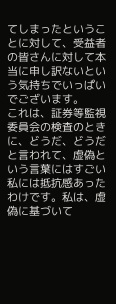てしまったということに対して、受益者の皆さんに対して本当に申し訳ないという気持ちでいっぱいでございます。
これは、証券等監視委員会の検査のときに、どうだ、どうだと言われて、虚偽という言葉にはすごい私には抵抗感あったわけです。私は、虚偽に基づいて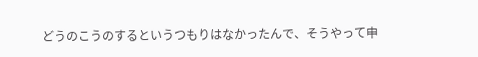どうのこうのするというつもりはなかったんで、そうやって申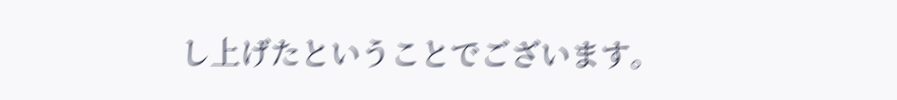し上げたということでございます。